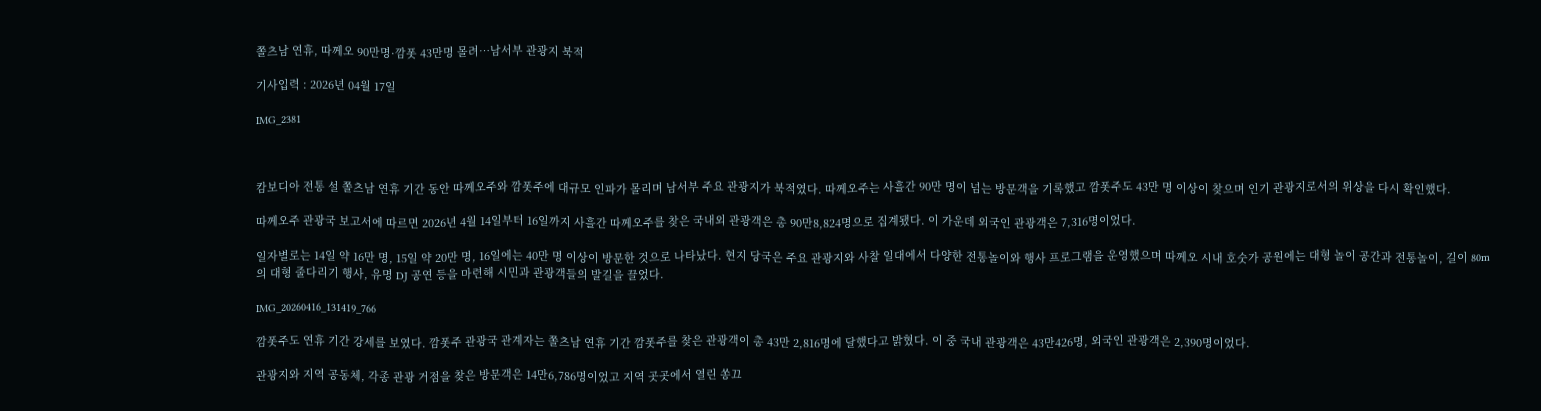쫄츠남 연휴, 따께오 90만명·깜폿 43만명 몰려…남서부 관광지 북적

기사입력 : 2026년 04월 17일

IMG_2381



캄보디아 전통 설 쫄츠남 연휴 기간 동안 따께오주와 깜폿주에 대규모 인파가 몰리며 남서부 주요 관광지가 북적였다. 따께오주는 사흘간 90만 명이 넘는 방문객을 기록했고 깜폿주도 43만 명 이상이 찾으며 인기 관광지로서의 위상을 다시 확인했다.

따께오주 관광국 보고서에 따르면 2026년 4월 14일부터 16일까지 사흘간 따께오주를 찾은 국내외 관광객은 총 90만8,824명으로 집계됐다. 이 가운데 외국인 관광객은 7,316명이었다.

일자별로는 14일 약 16만 명, 15일 약 20만 명, 16일에는 40만 명 이상이 방문한 것으로 나타났다. 현지 당국은 주요 관광지와 사찰 일대에서 다양한 전통놀이와 행사 프로그램을 운영했으며 따께오 시내 호숫가 공원에는 대형 놀이 공간과 전통놀이, 길이 80m의 대형 줄다리기 행사, 유명 DJ 공연 등을 마련해 시민과 관광객들의 발길을 끌었다.

IMG_20260416_131419_766

깜폿주도 연휴 기간 강세를 보였다. 깜폿주 관광국 관계자는 쫄츠남 연휴 기간 깜폿주를 찾은 관광객이 총 43만 2,816명에 달했다고 밝혔다. 이 중 국내 관광객은 43만426명, 외국인 관광객은 2,390명이었다.

관광지와 지역 공동체, 각종 관광 거점을 찾은 방문객은 14만6,786명이었고 지역 곳곳에서 열린 쏭끄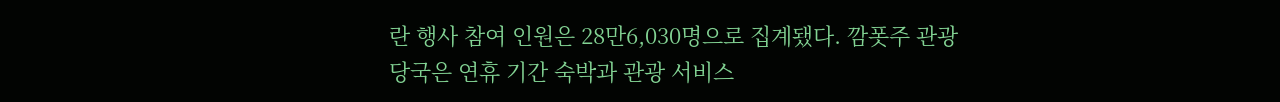란 행사 참여 인원은 28만6,030명으로 집계됐다. 깜폿주 관광당국은 연휴 기간 숙박과 관광 서비스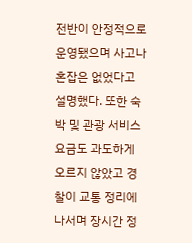전반이 안정적으로 운영됐으며 사고나 혼잡은 없었다고 설명했다. 또한 숙박 및 관광 서비스 요금도 과도하게 오르지 않았고 경찰이 교통 정리에 나서며 장시간 정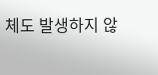체도 발생하지 않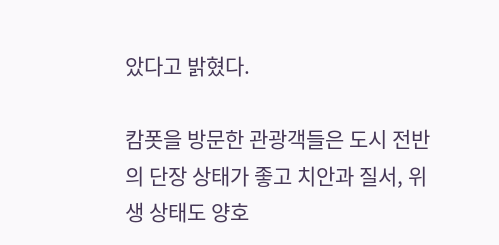았다고 밝혔다.

캄폿을 방문한 관광객들은 도시 전반의 단장 상태가 좋고 치안과 질서, 위생 상태도 양호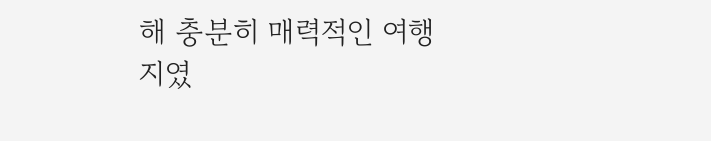해 충분히 매력적인 여행지였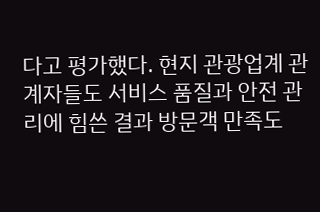다고 평가했다. 현지 관광업계 관계자들도 서비스 품질과 안전 관리에 힘쓴 결과 방문객 만족도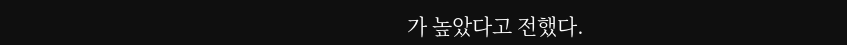가 높았다고 전했다.